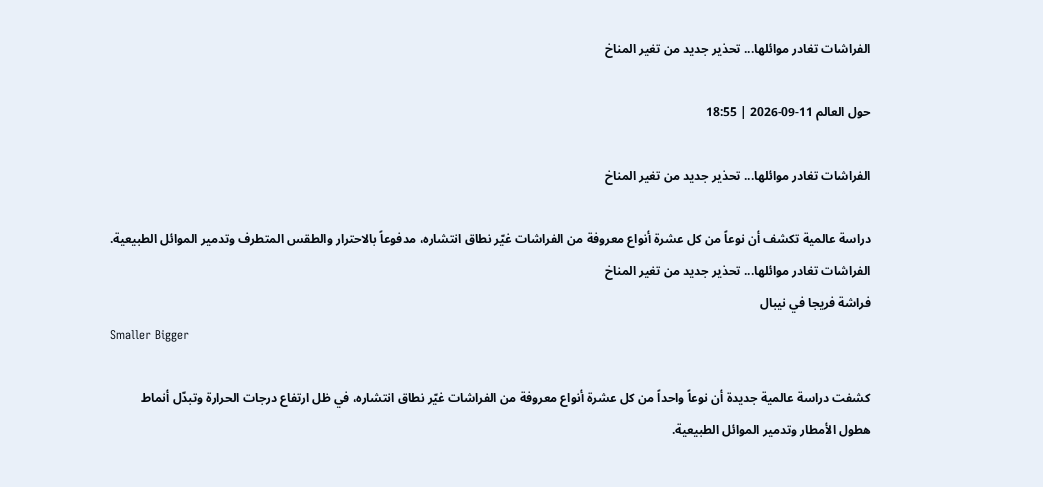الفراشات تغادر موائلها... تحذير جديد من تغير المناخ

حول العالم 11-09-2026 | 18:55

الفراشات تغادر موائلها... تحذير جديد من تغير المناخ

دراسة عالمية تكشف أن نوعاً من كل عشرة أنواع معروفة من الفراشات غيّر نطاق انتشاره، مدفوعاً بالاحترار والطقس المتطرف وتدمير الموائل الطبيعية.
الفراشات تغادر موائلها... تحذير جديد من تغير المناخ
فراشة فريجا في نيبال
Smaller Bigger

كشفت دراسة عالمية جديدة أن نوعاً واحداً من كل عشرة أنواع معروفة من الفراشات غيّر نطاق انتشاره، في ظل ارتفاع درجات الحرارة وتبدّل أنماط هطول الأمطار وتدمير الموائل الطبيعية.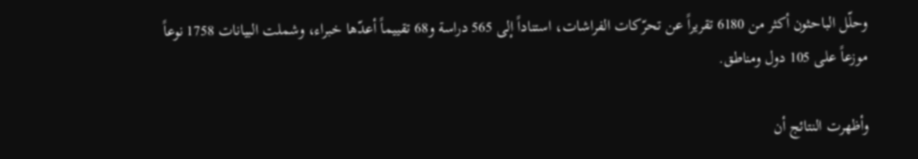وحلّل الباحثون أكثر من 6180 تقريراً عن تحرّكات الفراشات، استناداً إلى 565 دراسة و68 تقييماً أعدّها خبراء، وشملت البيانات 1758 نوعاً موزعاً على 105 دول ومناطق.

وأظهرت النتائج أن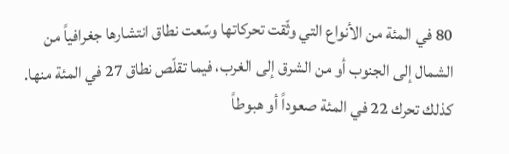80 في المئة من الأنواع التي وثّقت تحركاتها وسّعت نطاق انتشارها جغرافياً من الشمال إلى الجنوب أو من الشرق إلى الغرب، فيما تقلّص نطاق 27 في المئة منها. كذلك تحرك 22 في المئة صعوداً أو هبوطاً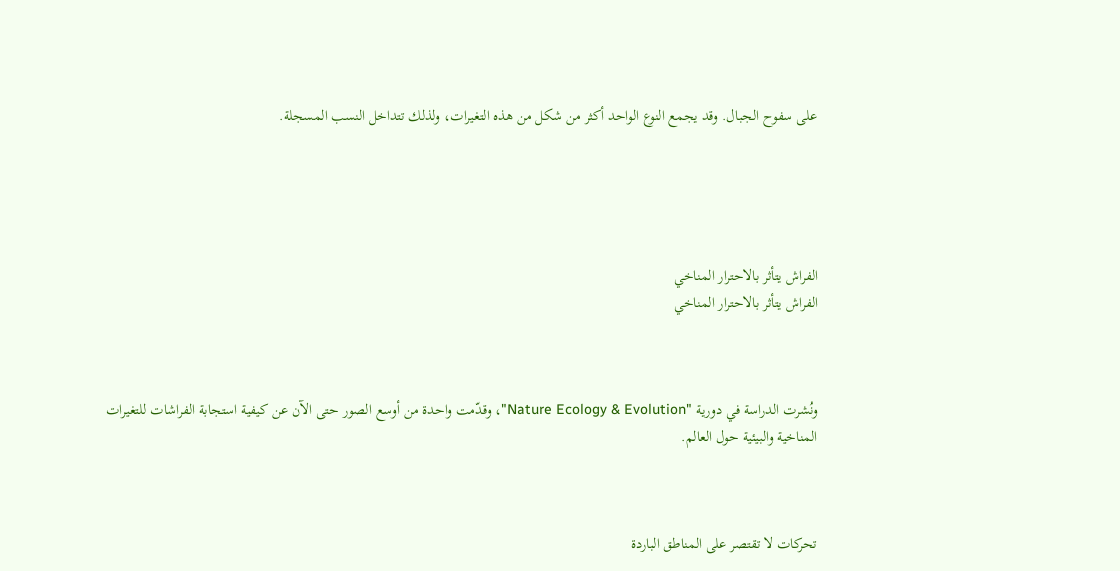على سفوح الجبال. وقد يجمع النوع الواحد أكثر من شكل من هذه التغيرات، ولذلك تتداخل النسب المسجلة.





الفراش يتأثر بالاحترار المناخي
الفراش يتأثر بالاحترار المناخي



ونُشرت الدراسة في دورية "Nature Ecology & Evolution"، وقدّمت واحدة من أوسع الصور حتى الآن عن كيفية استجابة الفراشات للتغيرات المناخية والبيئية حول العالم.



تحركات لا تقتصر على المناطق الباردة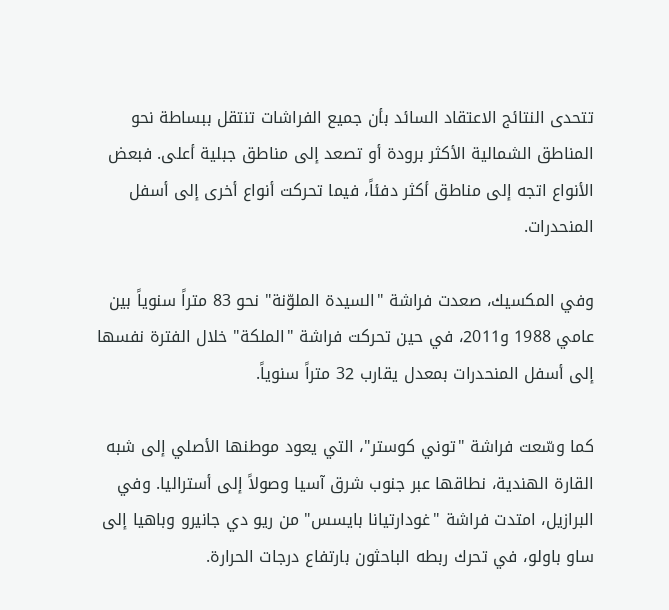تتحدى النتائج الاعتقاد السائد بأن جميع الفراشات تنتقل ببساطة نحو المناطق الشمالية الأكثر برودة أو تصعد إلى مناطق جبلية أعلى. فبعض الأنواع اتجه إلى مناطق أكثر دفئاً، فيما تحركت أنواع أخرى إلى أسفل المنحدرات.

وفي المكسيك، صعدت فراشة "السيدة الملوّنة" نحو 83 متراً سنوياً بين عامي 1988 و2011، في حين تحركت فراشة "الملكة" خلال الفترة نفسها إلى أسفل المنحدرات بمعدل يقارب 32 متراً سنوياً.

كما وسّعت فراشة "توني كوستر"، التي يعود موطنها الأصلي إلى شبه القارة الهندية، نطاقها عبر جنوب شرق آسيا وصولاً إلى أستراليا. وفي البرازيل، امتدت فراشة "غودارتيانا بايسس" من ريو دي جانيرو وباهيا إلى ساو باولو، في تحرك ربطه الباحثون بارتفاع درجات الحرارة.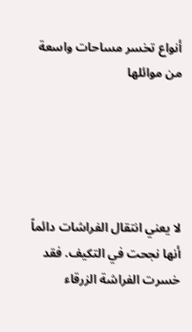أنواع تخسر مساحات واسعة من موائلها





لا يعني انتقال الفراشات دائماً أنها نجحت في التكيف. فقد خسرت الفراشة الزرقاء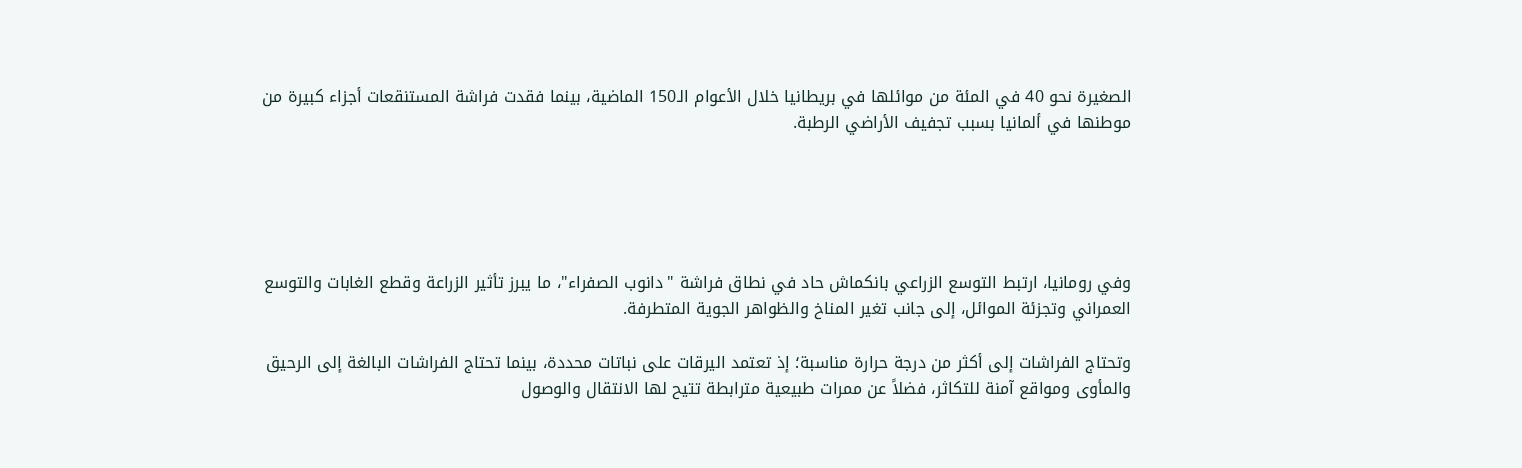الصغيرة نحو 40 في المئة من موائلها في بريطانيا خلال الأعوام الـ150 الماضية، بينما فقدت فراشة المستنقعات أجزاء كبيرة من موطنها في ألمانيا بسبب تجفيف الأراضي الرطبة.





وفي رومانيا، ارتبط التوسع الزراعي بانكماش حاد في نطاق فراشة "دانوب الصفراء"، ما يبرز تأثير الزراعة وقطع الغابات والتوسع العمراني وتجزئة الموائل، إلى جانب تغير المناخ والظواهر الجوية المتطرفة.

وتحتاج الفراشات إلى أكثر من درجة حرارة مناسبة؛ إذ تعتمد اليرقات على نباتات محددة، بينما تحتاج الفراشات البالغة إلى الرحيق والمأوى ومواقع آمنة للتكاثر، فضلاً عن ممرات طبيعية مترابطة تتيح لها الانتقال والوصول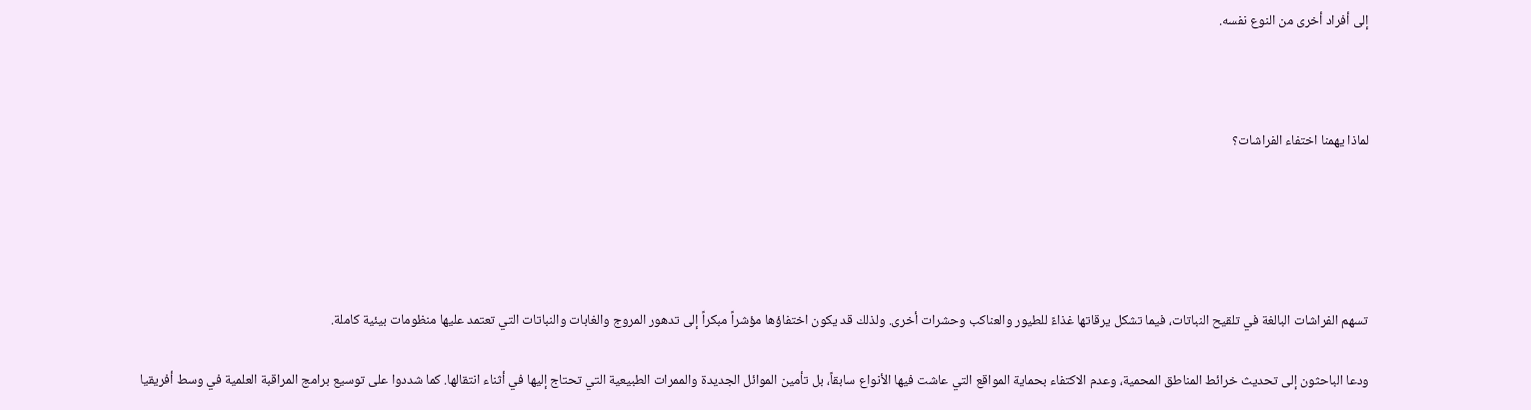إلى أفراد أخرى من النوع نفسه.



لماذا يهمنا اختفاء الفراشات؟





تسهم الفراشات البالغة في تلقيح النباتات، فيما تشكل يرقاتها غذاءً للطيور والعناكب وحشرات أخرى. ولذلك قد يكون اختفاؤها مؤشراً مبكراً إلى تدهور المروج والغابات والنباتات التي تعتمد عليها منظومات بيئية كاملة.

ودعا الباحثون إلى تحديث خرائط المناطق المحمية، وعدم الاكتفاء بحماية المواقع التي عاشت فيها الأنواع سابقاً، بل تأمين الموائل الجديدة والممرات الطبيعية التي تحتاج إليها في أثناء انتقالها. كما شددوا على توسيع برامج المراقبة العلمية في وسط أفريقيا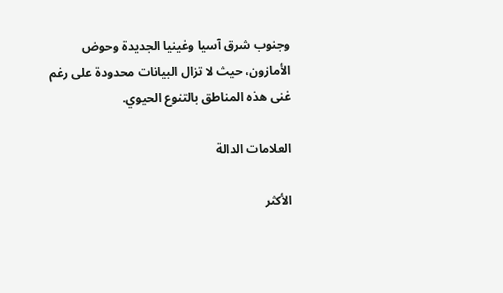وجنوب شرق آسيا وغينيا الجديدة وحوض الأمازون، حيث لا تزال البيانات محدودة على رغم غنى هذه المناطق بالتنوع الحيوي.

العلامات الدالة

الأكثر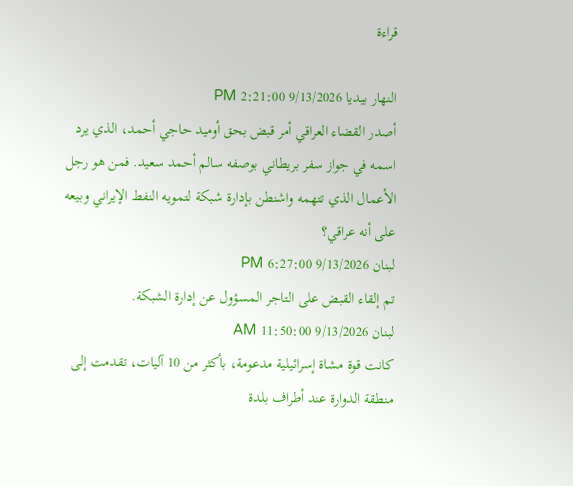قراءة

النهار بيديا 9/13/2026 2:21:00 PM
أصدر القضاء العراقي أمر قبض بحق أوميد حاجي أحمد، الذي يرد اسمه في جواز سفر بريطاني بوصفه سالم أحمد سعيد. فمن هو رجل الأعمال الذي تتهمه واشنطن بإدارة شبكة لتمويه النفط الإيراني وبيعه على أنه عراقي؟
لبنان 9/13/2026 6:27:00 PM
تم إلقاء القبض على التاجر المسؤول عن إدارة الشبكة.
لبنان 9/13/2026 11:50:00 AM
كانت قوة مشاة إسرائيلية مدعومة، بأكثر من 10 آليات، تقدمت إلى منطقة الدوارة عند أطراف بلدة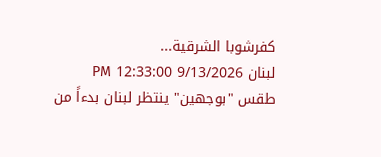كفرشوبا الشرقية...
لبنان 9/13/2026 12:33:00 PM
طقس "بوجهين" ينتظر لبنان بدءاً من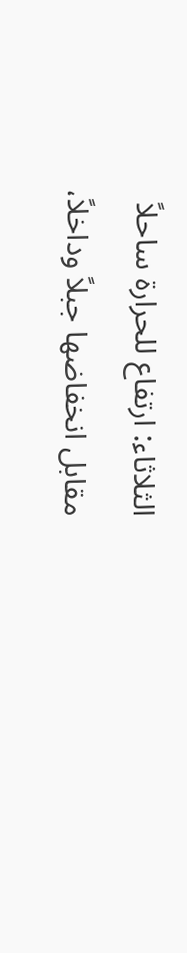الثلاثاء: ارتفاع للحرارة ساحلاً مقابل انخفاضها جبلاً وداخلاً،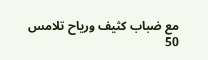مع ضباب كثيف ورياح تلامس 50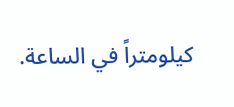كيلومتراً في الساعة.